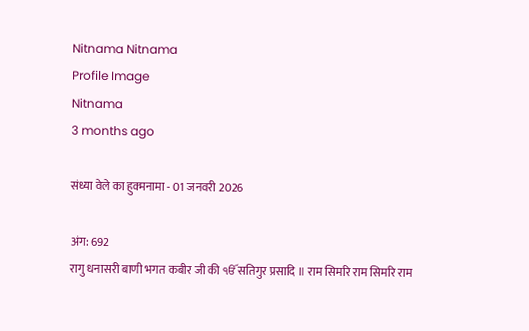Nitnama Nitnama
Profile Image
Nitnama
3 months ago

संध्या वेले का हुक्मनामा - 01 जनवरी 2026

अंग: 692
रागु धनासरी बाणी भगत कबीर जी की ੴ सतिगुर प्रसादि ॥ राम सिमरि राम सिमरि राम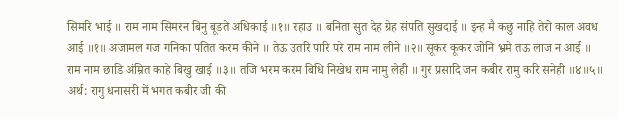सिमरि भाई ॥ राम नाम सिमरन बिनु बूडते अधिकाई ॥१॥ रहाउ ॥ बनिता सुत देह ग्रेह संपति सुखदाई ॥ इन्ह मै कछु नाहि तेरो काल अवध आई ॥१॥ अजामल गज गनिका पतित करम कीने ॥ तेऊ उतरि पारि परे राम नाम लीने ॥२॥ सूकर कूकर जोनि भ्रमे तऊ लाज न आई ॥ राम नाम छाडि अंम्रित काहे बिखु खाई ॥३॥ तजि भरम करम बिधि निखेध राम नामु लेही ॥ गुर प्रसादि जन कबीर रामु करि सनेही ॥४॥५॥
अर्थ: रागु धनासरी में भगत कबीर जी की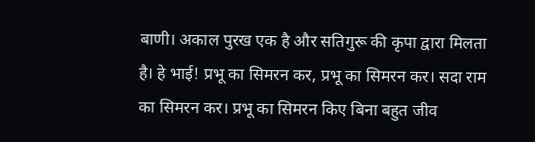बाणी। अकाल पुरख एक है और सतिगुरू की कृपा द्वारा मिलता है। हे भाई! प्रभू का सिमरन कर, प्रभू का सिमरन कर। सदा राम का सिमरन कर। प्रभू का सिमरन किए बिना बहुत जीव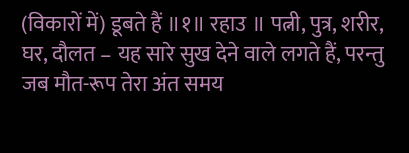(विकारों में) डूबते हैं ॥१॥ रहाउ ॥ पत्नी, पुत्र, शरीर, घर, दौलत – यह सारे सुख देने वाले लगते हैं, परन्तु जब मौत-रूप तेरा अंत समय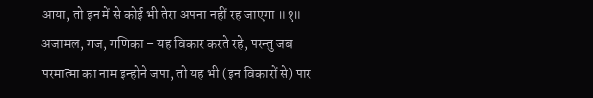आया, तो इन में से कोई भी तेरा अपना नहीं रह जाएगा ॥१॥ अजामल, गज, गणिका – यह विकार करते रहे, परन्तु जब परमात्मा का नाम इन्होने जपा, तो यह भी (इन विकारों से) पार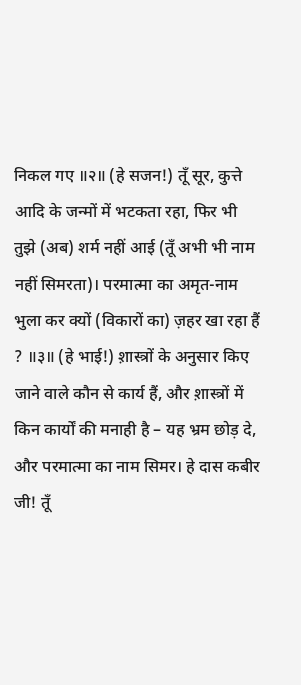निकल गए ॥२॥ (हे सजन!) तूँ सूर, कुत्ते आदि के जन्मों में भटकता रहा, फिर भी तुझे (अब) शर्म नहीं आई (तूँ अभी भी नाम नहीं सिमरता)। परमात्मा का अमृत-नाम भुला कर क्यों (विकारों का) ज़हर खा रहा हैं ? ॥३॥ (हे भाई!) श़ास्त्रों के अनुसार किए जाने वाले कौन से कार्य हैं, और श़ास्त्रों में किन कार्यों की मनाही है – यह भ्रम छोड़ दे, और परमात्मा का नाम सिमर। हे दास कबीर जी! तूँ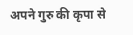अपने गुरु की कृपा से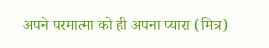अपने परमात्मा को ही अपना प्यारा (मित्र)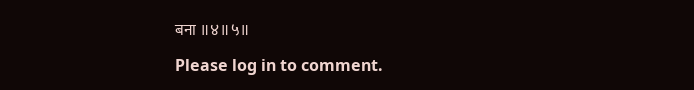बना ॥४॥५॥

Please log in to comment.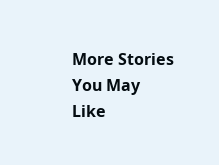More Stories You May Like